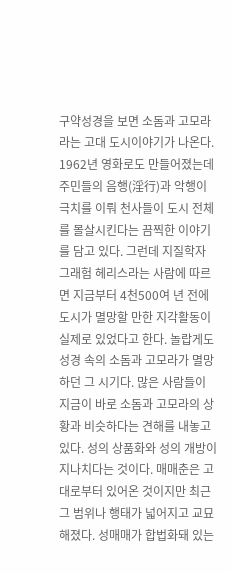구약성경을 보면 소돔과 고모라라는 고대 도시이야기가 나온다. 1962년 영화로도 만들어졌는데 주민들의 음행(淫行)과 악행이 극치를 이뤄 천사들이 도시 전체를 몰살시킨다는 끔찍한 이야기를 담고 있다. 그런데 지질학자 그래험 헤리스라는 사람에 따르면 지금부터 4천500여 년 전에 도시가 멸망할 만한 지각활동이 실제로 있었다고 한다. 놀랍게도 성경 속의 소돔과 고모라가 멸망하던 그 시기다. 많은 사람들이 지금이 바로 소돔과 고모라의 상황과 비슷하다는 견해를 내놓고 있다. 성의 상품화와 성의 개방이 지나치다는 것이다. 매매춘은 고대로부터 있어온 것이지만 최근 그 범위나 행태가 넓어지고 교묘해졌다. 성매매가 합법화돼 있는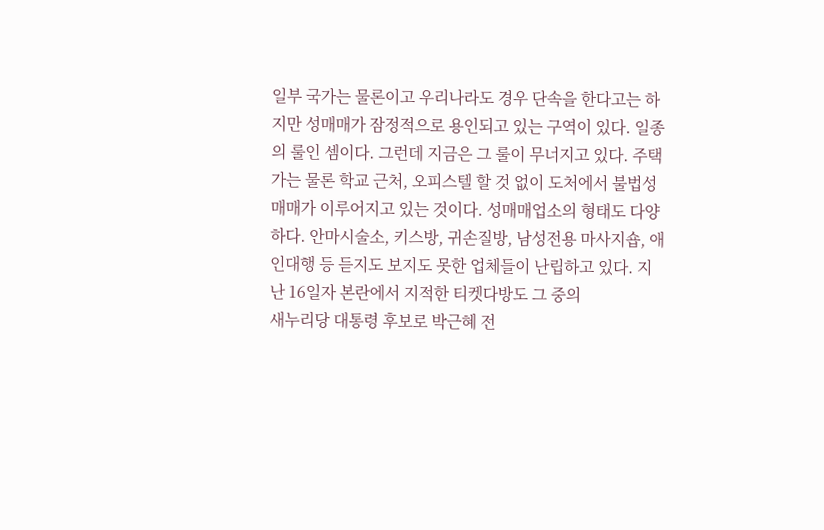일부 국가는 물론이고 우리나라도 경우 단속을 한다고는 하지만 성매매가 잠정적으로 용인되고 있는 구역이 있다. 일종의 룰인 셈이다. 그런데 지금은 그 룰이 무너지고 있다. 주택가는 물론 학교 근처, 오피스텔 할 것 없이 도처에서 불법성매매가 이루어지고 있는 것이다. 성매매업소의 형태도 다양하다. 안마시술소, 키스방, 귀손질방, 남성전용 마사지숍, 애인대행 등 듣지도 보지도 못한 업체들이 난립하고 있다. 지난 16일자 본란에서 지적한 티켓다방도 그 중의
새누리당 대통령 후보로 박근혜 전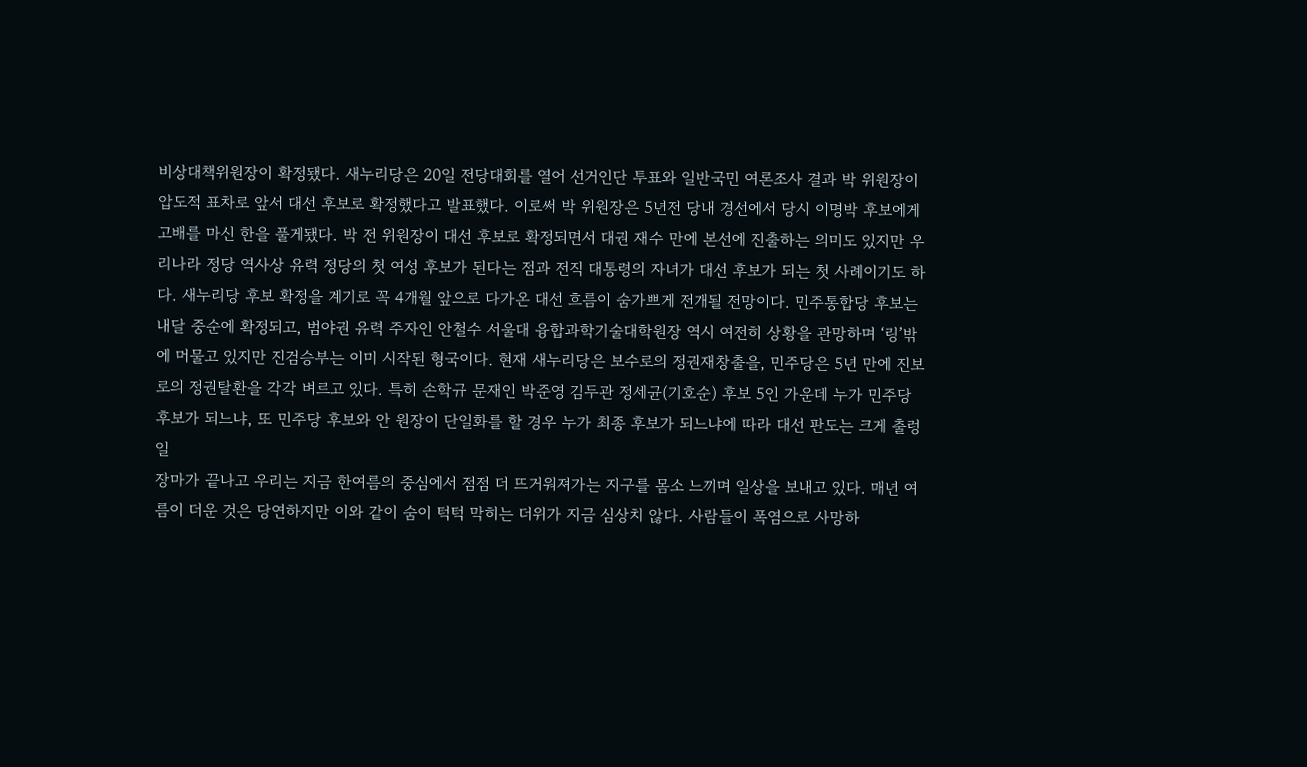비상대책위원장이 확정됐다. 새누리당은 20일 전당대회를 열어 선거인단 투표와 일반국민 여론조사 결과 박 위원장이 압도적 표차로 앞서 대선 후보로 확정했다고 발표했다. 이로써 박 위원장은 5년전 당내 경선에서 당시 이명박 후보에게 고배를 마신 한을 풀게됐다. 박 전 위원장이 대선 후보로 확정되면서 대권 재수 만에 본선에 진출하는 의미도 있지만 우리나라 정당 역사상 유력 정당의 첫 여성 후보가 된다는 점과 전직 대통령의 자녀가 대선 후보가 되는 첫 사례이기도 하다. 새누리당 후보 확정을 계기로 꼭 4개월 앞으로 다가온 대선 흐름이 숨가쁘게 전개될 전망이다. 민주통합당 후보는 내달 중순에 확정되고, 범야권 유력 주자인 안철수 서울대 융합과학기술대학원장 역시 여전히 상황을 관망하며 ‘링’밖에 머물고 있지만 진검승부는 이미 시작된 형국이다. 현재 새누리당은 보수로의 정권재창출을, 민주당은 5년 만에 진보로의 정권탈환을 각각 벼르고 있다. 특히 손학규 문재인 박준영 김두관 정세균(기호순) 후보 5인 가운데 누가 민주당 후보가 되느냐, 또 민주당 후보와 안 원장이 단일화를 할 경우 누가 최종 후보가 되느냐에 따라 대선 판도는 크게 출렁일
장마가 끝나고 우리는 지금 한여름의 중심에서 점점 더 뜨거워져가는 지구를 몸소 느끼며 일상을 보내고 있다. 매년 여름이 더운 것은 당연하지만 이와 같이 숨이 턱턱 막히는 더위가 지금 심상치 않다. 사람들이 폭염으로 사망하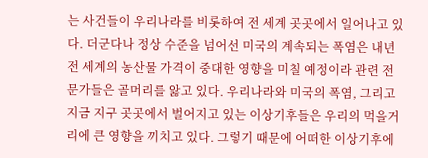는 사건들이 우리나라를 비롯하여 전 세계 곳곳에서 일어나고 있다. 더군다나 정상 수준을 넘어선 미국의 계속되는 폭염은 내년 전 세계의 농산물 가격이 중대한 영향을 미칠 예정이라 관련 전문가들은 골머리를 앓고 있다. 우리나라와 미국의 폭염, 그리고 지금 지구 곳곳에서 벌어지고 있는 이상기후들은 우리의 먹을거리에 큰 영향을 끼치고 있다. 그렇기 때문에 어떠한 이상기후에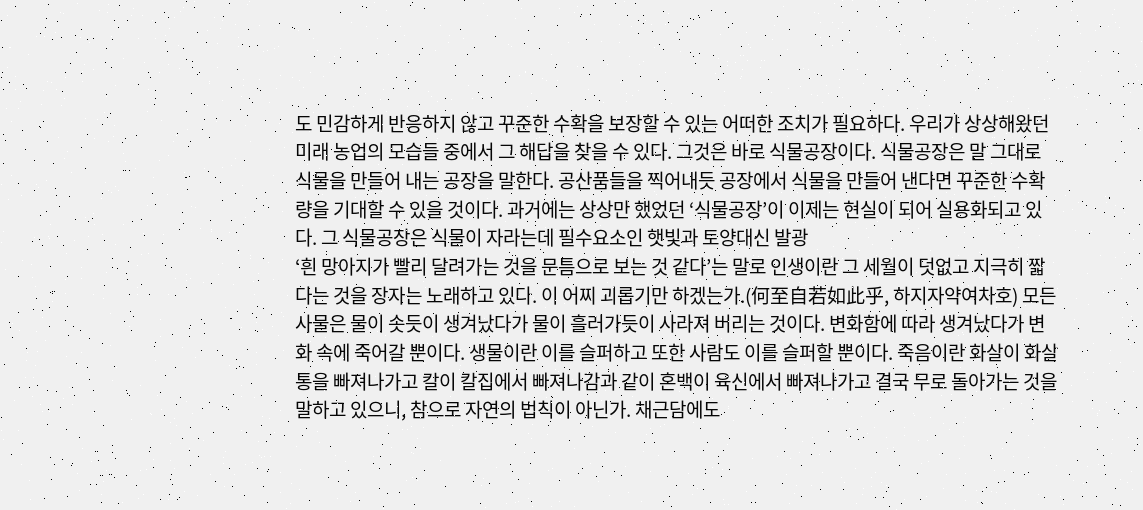도 민감하게 반응하지 않고 꾸준한 수확을 보장할 수 있는 어떠한 조치가 필요하다. 우리가 상상해왔던 미래 농업의 모습들 중에서 그 해답을 찾을 수 있다. 그것은 바로 식물공장이다. 식물공장은 말 그대로 식물을 만들어 내는 공장을 말한다. 공산품들을 찍어내듯 공장에서 식물을 만들어 낸다면 꾸준한 수확량을 기대할 수 있을 것이다. 과거에는 상상만 했었던 ‘식물공장’이 이제는 현실이 되어 실용화되고 있다. 그 식물공장은 식물이 자라는데 필수요소인 햇빛과 토양대신 발광
‘흰 망아지가 빨리 달려가는 것을 문틈으로 보는 것 같다’는 말로 인생이란 그 세월이 덧없고 지극히 짧다는 것을 장자는 노래하고 있다. 이 어찌 괴롭기만 하겠는가.(何至自若如此乎, 하지자약여차호) 모든 사물은 물이 솟듯이 생겨났다가 물이 흘러가듯이 사라져 버리는 것이다. 변화함에 따라 생겨났다가 변화 속에 죽어갈 뿐이다. 생물이란 이를 슬퍼하고 또한 사람도 이를 슬퍼할 뿐이다. 죽음이란 화살이 화살통을 빠져나가고 칼이 칼집에서 빠져나감과 같이 혼백이 육신에서 빠져나가고 결국 무로 돌아가는 것을 말하고 있으니, 참으로 자연의 법칙이 아닌가. 채근담에도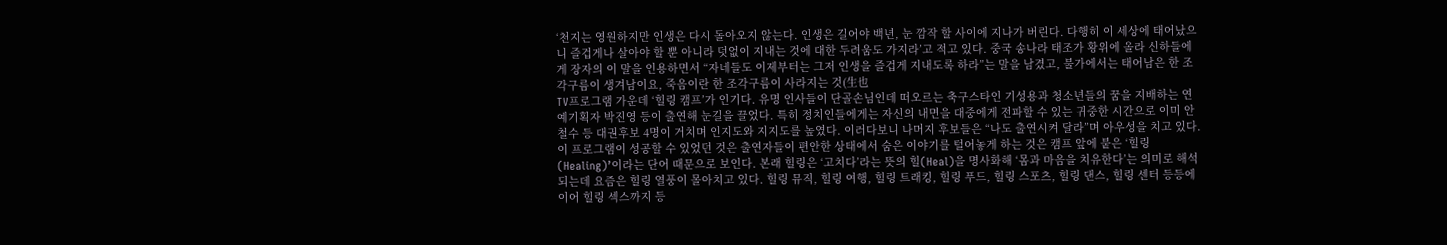‘천지는 영원하지만 인생은 다시 돌아오지 않는다. 인생은 길어야 백년, 눈 깜작 할 사이에 지나가 버린다. 다행히 이 세상에 태어났으니 즐겁게나 살아야 할 뿐 아니라 덧없이 지내는 것에 대한 두려움도 가지라’고 적고 있다. 중국 송나라 태조가 황위에 올라 신하들에게 장자의 이 말을 인용하면서 “자네들도 이제부터는 그저 인생을 즐겁게 지내도록 하라”는 말을 남겼고, 불가에서는 태어남은 한 조각구름이 생겨남이요, 죽음이란 한 조각구름이 사라지는 것(生也
TV프로그램 가운데 ‘힐링 캠프’가 인기다. 유명 인사들이 단골손님인데 떠오르는 축구스타인 기성용과 청소년들의 꿈을 지배하는 연예기획자 박진영 등이 출연해 눈길을 끌었다. 특히 정치인들에게는 자신의 내면을 대중에게 전파할 수 있는 귀중한 시간으로 이미 안철수 등 대권후보 4명이 거치며 인지도와 지지도를 높였다. 이러다보니 나머지 후보들은 “나도 출연시켜 달라”며 아우성을 치고 있다. 이 프로그램이 성공할 수 있었던 것은 출연자들이 편안한 상태에서 숨은 이야기를 털어놓게 하는 것은 캠프 앞에 붙은 ‘힐링(Healing)’이라는 단어 때문으로 보인다. 본래 힐링은 ‘고치다’라는 뜻의 힐(Heal)을 명사화해 ‘몸과 마음을 치유한다’는 의미로 해석되는데 요즘은 힐링 열풍이 몰아치고 있다. 힐링 뮤직, 힐링 여행, 힐링 트래킹, 힐링 푸드, 힐링 스포츠, 힐링 댄스, 힐링 센터 등등에 이어 힐링 섹스까지 등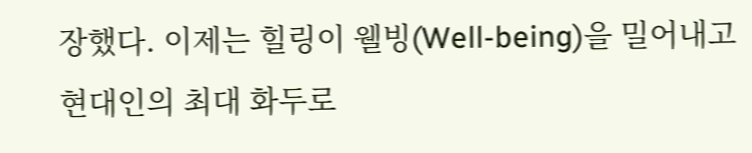장했다. 이제는 힐링이 웰빙(Well-being)을 밀어내고 현대인의 최대 화두로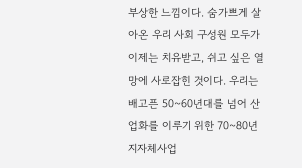부상한 느낌이다. 숨가쁘게 살아온 우리 사회 구성원 모두가 이제는 치유받고, 쉬고 싶은 열망에 사로잡힌 것이다. 우리는 배고픈 50~60년대를 넘어 산업화를 이루기 위한 70~80년
지자체사업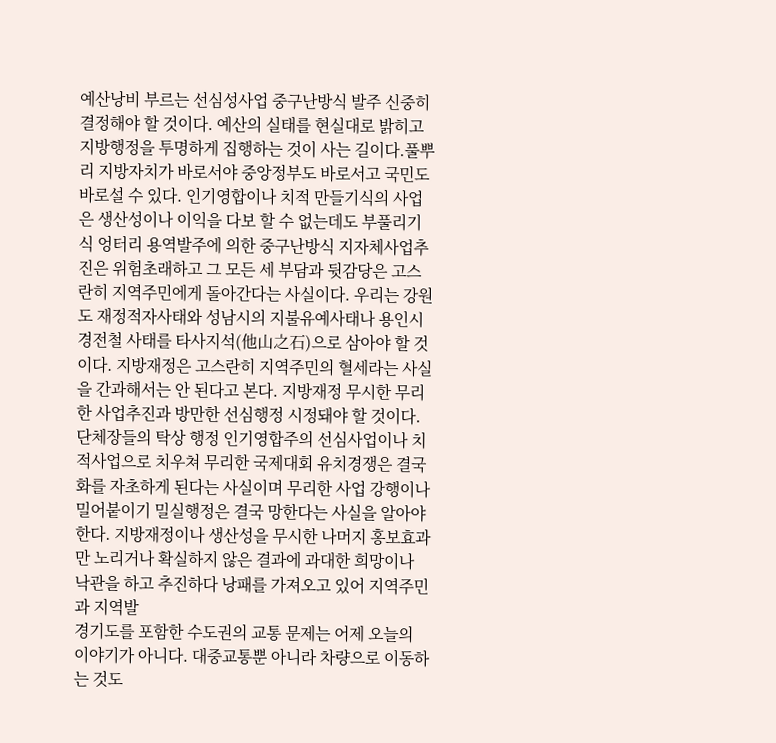예산낭비 부르는 선심성사업 중구난방식 발주 신중히 결정해야 할 것이다. 예산의 실태를 현실대로 밝히고 지방행정을 투명하게 집행하는 것이 사는 길이다.풀뿌리 지방자치가 바로서야 중앙정부도 바로서고 국민도 바로설 수 있다. 인기영합이나 치적 만들기식의 사업은 생산성이나 이익을 다보 할 수 없는데도 부풀리기식 엉터리 용역발주에 의한 중구난방식 지자체사업추진은 위험초래하고 그 모든 세 부담과 뒷감당은 고스란히 지역주민에게 돌아간다는 사실이다. 우리는 강원도 재정적자사태와 성남시의 지불유예사태나 용인시 경전철 사태를 타사지석(他山之石)으로 삼아야 할 것이다. 지방재정은 고스란히 지역주민의 혈세라는 사실을 간과해서는 안 된다고 본다. 지방재정 무시한 무리한 사업추진과 방만한 선심행정 시정돼야 할 것이다. 단체장들의 탁상 행정 인기영합주의 선심사업이나 치적사업으로 치우쳐 무리한 국제대회 유치경쟁은 결국 화를 자초하게 된다는 사실이며 무리한 사업 강행이나 밀어붙이기 밀실행정은 결국 망한다는 사실을 알아야 한다. 지방재정이나 생산성을 무시한 나머지 홍보효과만 노리거나 확실하지 않은 결과에 과대한 희망이나 낙관을 하고 추진하다 낭패를 가져오고 있어 지역주민과 지역발
경기도를 포함한 수도권의 교통 문제는 어제 오늘의 이야기가 아니다. 대중교통뿐 아니라 차량으로 이동하는 것도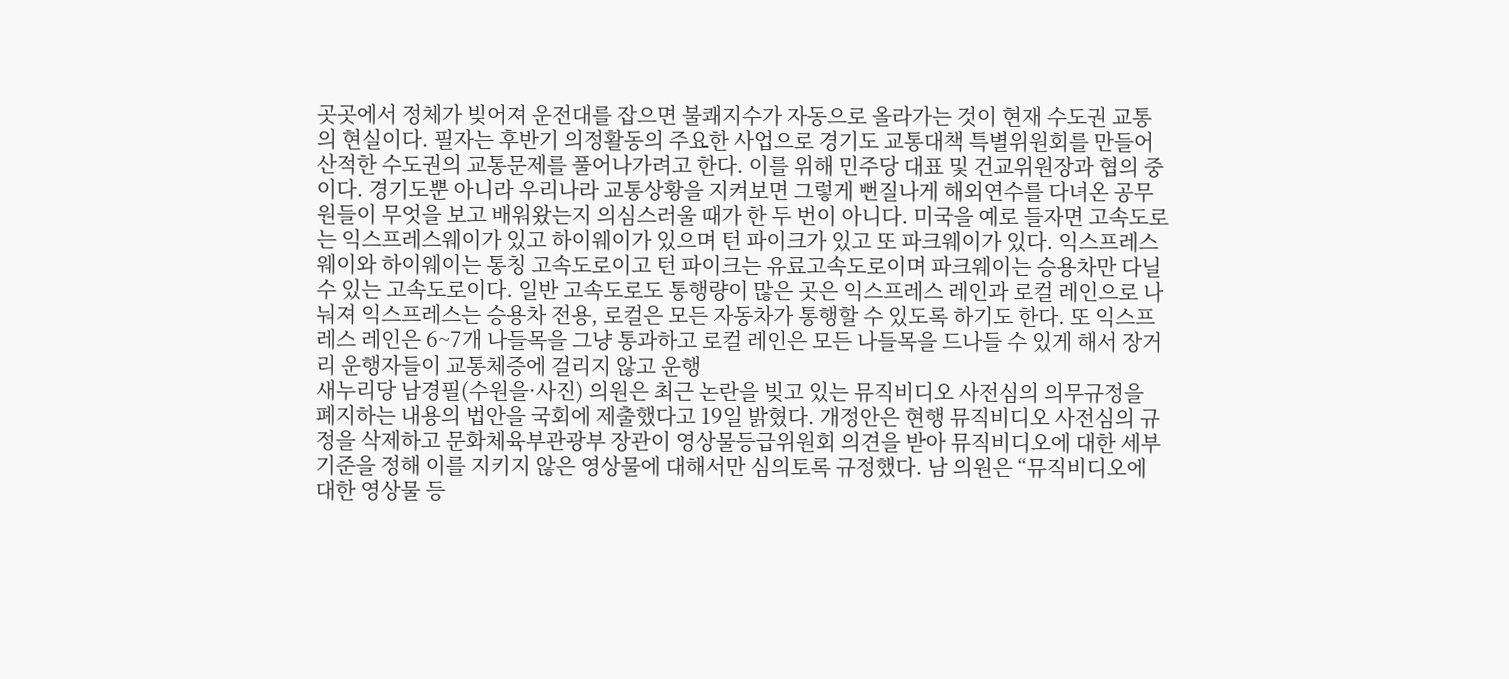곳곳에서 정체가 빚어져 운전대를 잡으면 불쾌지수가 자동으로 올라가는 것이 현재 수도권 교통의 현실이다. 필자는 후반기 의정활동의 주요한 사업으로 경기도 교통대책 특별위원회를 만들어 산적한 수도권의 교통문제를 풀어나가려고 한다. 이를 위해 민주당 대표 및 건교위원장과 협의 중이다. 경기도뿐 아니라 우리나라 교통상황을 지켜보면 그렇게 뻔질나게 해외연수를 다녀온 공무원들이 무엇을 보고 배워왔는지 의심스러울 때가 한 두 번이 아니다. 미국을 예로 들자면 고속도로는 익스프레스웨이가 있고 하이웨이가 있으며 턴 파이크가 있고 또 파크웨이가 있다. 익스프레스웨이와 하이웨이는 통칭 고속도로이고 턴 파이크는 유료고속도로이며 파크웨이는 승용차만 다닐 수 있는 고속도로이다. 일반 고속도로도 통행량이 많은 곳은 익스프레스 레인과 로컬 레인으로 나눠져 익스프레스는 승용차 전용, 로컬은 모든 자동차가 통행할 수 있도록 하기도 한다. 또 익스프레스 레인은 6~7개 나들목을 그냥 통과하고 로컬 레인은 모든 나들목을 드나들 수 있게 해서 장거리 운행자들이 교통체증에 걸리지 않고 운행
새누리당 남경필(수원을·사진) 의원은 최근 논란을 빚고 있는 뮤직비디오 사전심의 의무규정을 폐지하는 내용의 법안을 국회에 제출했다고 19일 밝혔다. 개정안은 현행 뮤직비디오 사전심의 규정을 삭제하고 문화체육부관광부 장관이 영상물등급위원회 의견을 받아 뮤직비디오에 대한 세부기준을 정해 이를 지키지 않은 영상물에 대해서만 심의토록 규정했다. 남 의원은 “뮤직비디오에 대한 영상물 등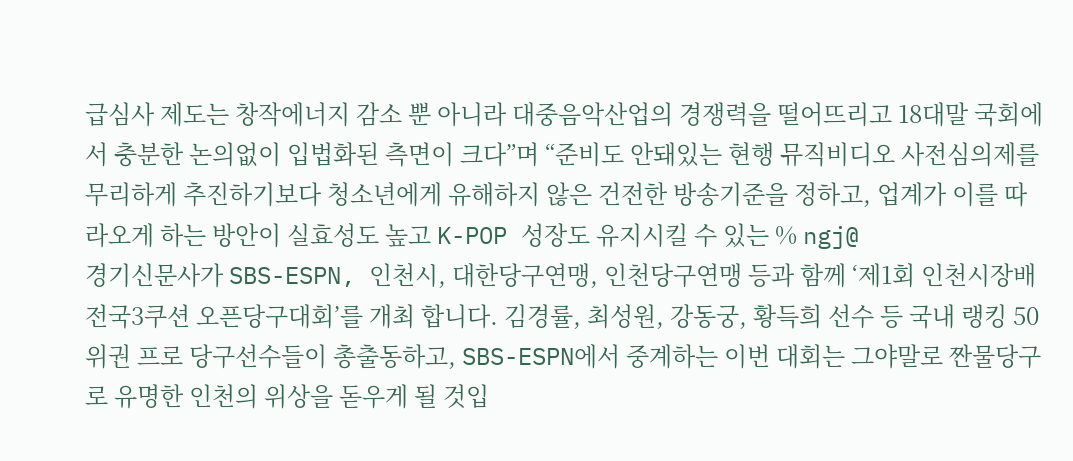급심사 제도는 창작에너지 감소 뿐 아니라 대중음악산업의 경쟁력을 떨어뜨리고 18대말 국회에서 충분한 논의없이 입법화된 측면이 크다”며 “준비도 안돼있는 현행 뮤직비디오 사전심의제를 무리하게 추진하기보다 청소년에게 유해하지 않은 건전한 방송기준을 정하고, 업계가 이를 따라오게 하는 방안이 실효성도 높고 K-POP 성장도 유지시킬 수 있는 % ngj@
경기신문사가 SBS-ESPN, 인천시, 대한당구연맹, 인천당구연맹 등과 함께 ‘제1회 인천시장배 전국3쿠션 오픈당구대회’를 개최 합니다. 김경률, 최성원, 강동궁, 황득희 선수 등 국내 랭킹 50위권 프로 당구선수들이 총출동하고, SBS-ESPN에서 중계하는 이번 대회는 그야말로 짠물당구로 유명한 인천의 위상을 돋우게 될 것입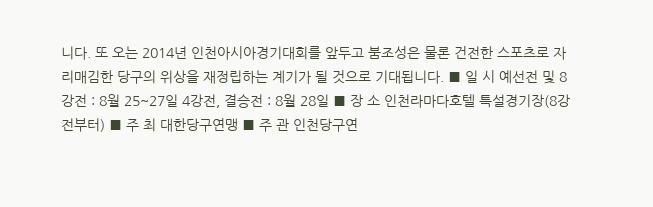니다. 또 오는 2014년 인천아시아경기대회를 앞두고 붐조성은 물론 건전한 스포츠로 자리매김한 당구의 위상을 재정립하는 계기가 될 것으로 기대됩니다. ■ 일 시 예선전 및 8강전 : 8월 25~27일 4강전, 결승전 : 8월 28일 ■ 장 소 인천라마다호텔 특설경기장(8강전부터) ■ 주 최 대한당구연맹 ■ 주 관 인천당구연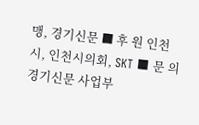맹, 경기신문 ■ 후 원 인천시, 인천시의회, SKT ■ 문 의 경기신문 사업부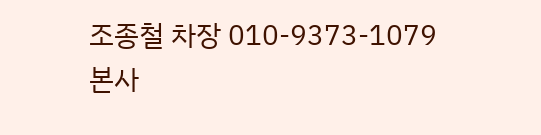조종철 차장 010-9373-1079
본사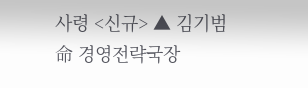사령 <신규> ▲ 김기범 命 경영전략국장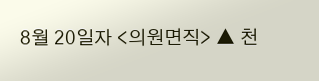8월 20일자 <의원면직> ▲ 천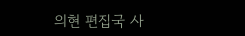의현 편집국 사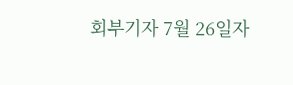회부기자 7월 26일자